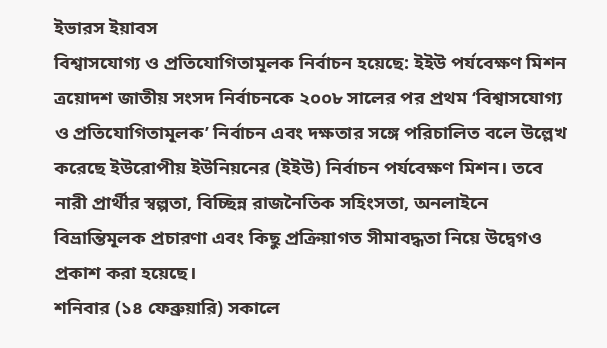ইভারস ইয়াবস
বিশ্বাসযোগ্য ও প্রতিযোগিতামূলক নির্বাচন হয়েছে: ইইউ পর্যবেক্ষণ মিশন
ত্রয়োদশ জাতীয় সংসদ নির্বাচনকে ২০০৮ সালের পর প্রথম ‘বিশ্বাসযোগ্য ও প্রতিযোগিতামূলক’ নির্বাচন এবং দক্ষতার সঙ্গে পরিচালিত বলে উল্লেখ করেছে ইউরোপীয় ইউনিয়নের (ইইউ) নির্বাচন পর্যবেক্ষণ মিশন। তবে নারী প্রার্থীর স্বল্পতা, বিচ্ছিন্ন রাজনৈতিক সহিংসতা, অনলাইনে বিভ্রান্তিমূলক প্রচারণা এবং কিছু প্রক্রিয়াগত সীমাবদ্ধতা নিয়ে উদ্বেগও প্রকাশ করা হয়েছে।
শনিবার (১৪ ফেব্রুয়ারি) সকালে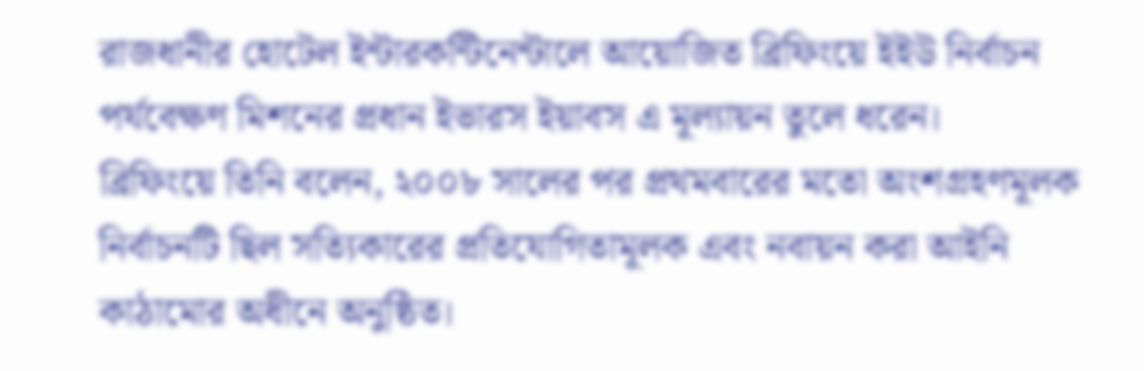রাজধানীর হোটেল ইন্টারকন্টিনেন্টালে আয়োজিত ব্রিফিংয়ে ইইউ নির্বাচন পর্যবেক্ষণ মিশনের প্রধান ইভারস ইয়াবস এ মূল্যায়ন তুলে ধরেন।
ব্রিফিংয়ে তিনি বলেন, ২০০৮ সালের পর প্রথমবারের মতো অংশগ্রহণমূলক নির্বাচনটি ছিল সত্যিকারের প্রতিযোগিতামূলক এবং নবায়ন করা আইনি কাঠামোর অধীনে অনুষ্ঠিত।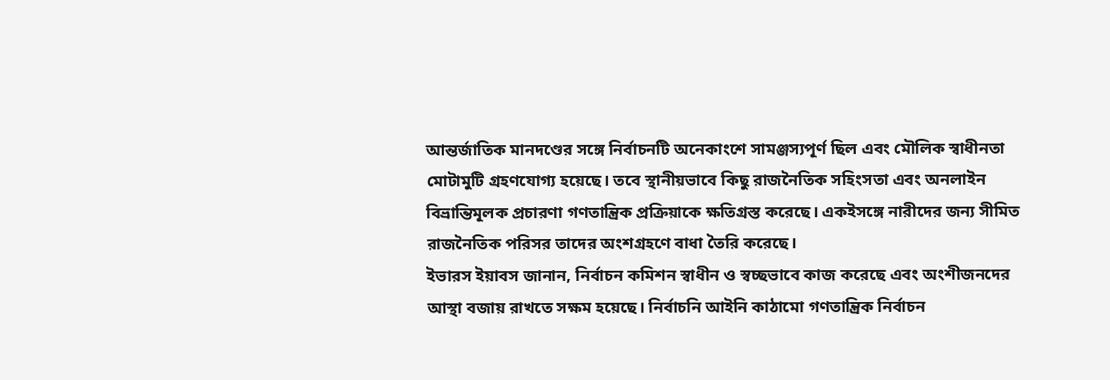আন্তর্জাতিক মানদণ্ডের সঙ্গে নির্বাচনটি অনেকাংশে সামঞ্জস্যপূর্ণ ছিল এবং মৌলিক স্বাধীনতা মোটামুটি গ্রহণযোগ্য হয়েছে। তবে স্থানীয়ভাবে কিছু রাজনৈতিক সহিংসতা এবং অনলাইন বিভ্রান্তিমূলক প্রচারণা গণতান্ত্রিক প্রক্রিয়াকে ক্ষতিগ্রস্ত করেছে। একইসঙ্গে নারীদের জন্য সীমিত রাজনৈতিক পরিসর তাদের অংশগ্রহণে বাধা তৈরি করেছে।
ইভারস ইয়াবস জানান, নির্বাচন কমিশন স্বাধীন ও স্বচ্ছভাবে কাজ করেছে এবং অংশীজনদের আস্থা বজায় রাখতে সক্ষম হয়েছে। নির্বাচনি আইনি কাঠামো গণতান্ত্রিক নির্বাচন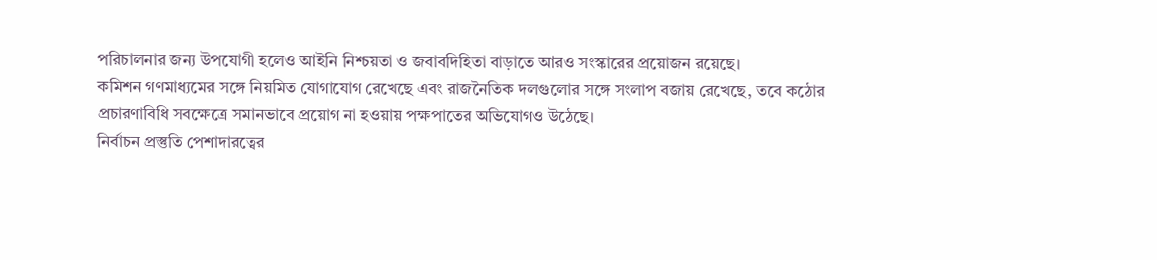পরিচালনার জন্য উপযোগী হলেও আইনি নিশ্চয়তা ও জবাবদিহিতা বাড়াতে আরও সংস্কারের প্রয়োজন রয়েছে।
কমিশন গণমাধ্যমের সঙ্গে নিয়মিত যোগাযোগ রেখেছে এবং রাজনৈতিক দলগুলোর সঙ্গে সংলাপ বজায় রেখেছে, তবে কঠোর প্রচারণাবিধি সবক্ষেত্রে সমানভাবে প্রয়োগ না হওয়ায় পক্ষপাতের অভিযোগও উঠেছে।
নির্বাচন প্রস্তুতি পেশাদারত্বের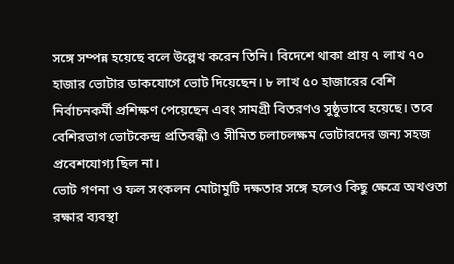সঙ্গে সম্পন্ন হয়েছে বলে উল্লেখ করেন তিনি। বিদেশে থাকা প্রায় ৭ লাখ ৭০ হাজার ভোটার ডাকযোগে ভোট দিয়েছেন। ৮ লাখ ৫০ হাজারের বেশি নির্বাচনকর্মী প্রশিক্ষণ পেয়েছেন এবং সামগ্রী বিতরণও সুষ্ঠুভাবে হয়েছে। তবে বেশিরভাগ ভোটকেন্দ্র প্রতিবন্ধী ও সীমিত চলাচলক্ষম ভোটারদের জন্য সহজ প্রবেশযোগ্য ছিল না।
ভোট গণনা ও ফল সংকলন মোটামুটি দক্ষতার সঙ্গে হলেও কিছু ক্ষেত্রে অখণ্ডতা রক্ষার ব্যবস্থা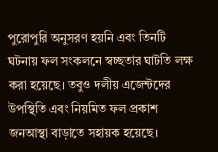পুরোপুরি অনুসরণ হয়নি এবং তিনটি ঘটনায় ফল সংকলনে স্বচ্ছতার ঘাটতি লক্ষ করা হয়েছে। তবুও দলীয় এজেন্টদের উপস্থিতি এবং নিয়মিত ফল প্রকাশ জনআস্থা বাড়াতে সহায়ক হয়েছে।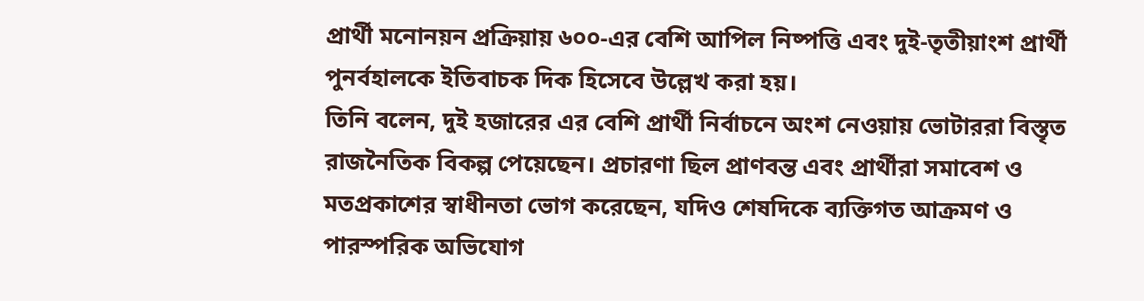প্রার্থী মনোনয়ন প্রক্রিয়ায় ৬০০-এর বেশি আপিল নিষ্পত্তি এবং দুই-তৃতীয়াংশ প্রার্থী পুনর্বহালকে ইতিবাচক দিক হিসেবে উল্লেখ করা হয়।
তিনি বলেন, দুই হজারের এর বেশি প্রার্থী নির্বাচনে অংশ নেওয়ায় ভোটাররা বিস্তৃত রাজনৈতিক বিকল্প পেয়েছেন। প্রচারণা ছিল প্রাণবন্ত এবং প্রার্থীরা সমাবেশ ও মতপ্রকাশের স্বাধীনতা ভোগ করেছেন, যদিও শেষদিকে ব্যক্তিগত আক্রমণ ও পারস্পরিক অভিযোগ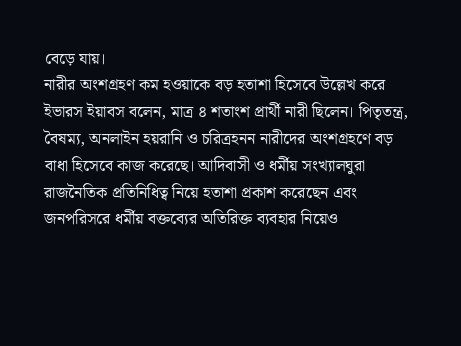বেড়ে যায়।
নারীর অংশগ্রহণ কম হওয়াকে বড় হতাশা হিসেবে উল্লেখ করে ইভারস ইয়াবস বলেন, মাত্র ৪ শতাংশ প্রার্থী নারী ছিলেন। পিতৃতন্ত্র, বৈষম্য, অনলাইন হয়রানি ও চরিত্রহনন নারীদের অংশগ্রহণে বড় বাধা হিসেবে কাজ করেছে। আদিবাসী ও ধর্মীয় সংখ্যালঘুরা রাজনৈতিক প্রতিনিধিত্ব নিয়ে হতাশা প্রকাশ করেছেন এবং জনপরিসরে ধর্মীয় বক্তব্যের অতিরিক্ত ব্যবহার নিয়েও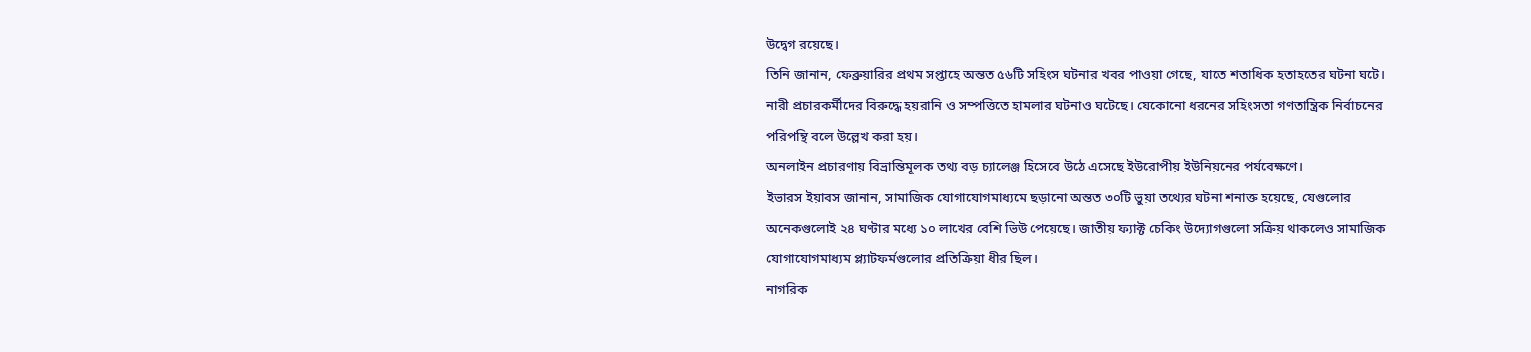উদ্বেগ রয়েছে।
তিনি জানান, ফেব্রুয়ারির প্রথম সপ্তাহে অন্তত ৫৬টি সহিংস ঘটনার খবর পাওয়া গেছে, যাতে শতাধিক হতাহতের ঘটনা ঘটে। নারী প্রচারকর্মীদের বিরুদ্ধে হয়রানি ও সম্পত্তিতে হামলার ঘটনাও ঘটেছে। যেকোনো ধরনের সহিংসতা গণতান্ত্রিক নির্বাচনের পরিপন্থি বলে উল্লেখ করা হয়।
অনলাইন প্রচারণায় বিভ্রান্তিমূলক তথ্য বড় চ্যালেঞ্জ হিসেবে উঠে এসেছে ইউরোপীয় ইউনিয়নের পর্যবেক্ষণে।
ইভারস ইয়াবস জানান, সামাজিক যোগাযোগমাধ্যমে ছড়ানো অন্তত ৩০টি ভুয়া তথ্যের ঘটনা শনাক্ত হয়েছে, যেগুলোর অনেকগুলোই ২৪ ঘণ্টার মধ্যে ১০ লাখের বেশি ভিউ পেয়েছে। জাতীয় ফ্যাক্ট চেকিং উদ্যোগগুলো সক্রিয় থাকলেও সামাজিক যোগাযোগমাধ্যম প্ল্যাটফর্মগুলোর প্রতিক্রিয়া ধীর ছিল।
নাগরিক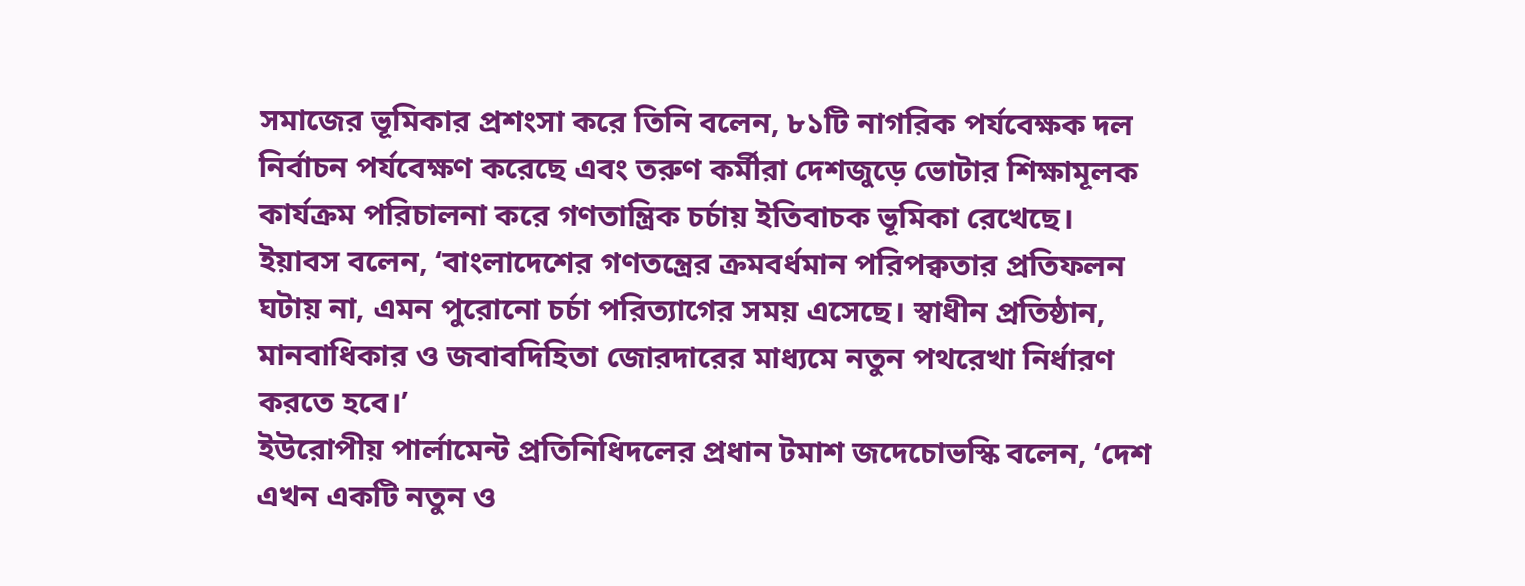সমাজের ভূমিকার প্রশংসা করে তিনি বলেন, ৮১টি নাগরিক পর্যবেক্ষক দল নির্বাচন পর্যবেক্ষণ করেছে এবং তরুণ কর্মীরা দেশজুড়ে ভোটার শিক্ষামূলক কার্যক্রম পরিচালনা করে গণতান্ত্রিক চর্চায় ইতিবাচক ভূমিকা রেখেছে।
ইয়াবস বলেন, ‘বাংলাদেশের গণতন্ত্রের ক্রমবর্ধমান পরিপক্বতার প্রতিফলন ঘটায় না, এমন পুরোনো চর্চা পরিত্যাগের সময় এসেছে। স্বাধীন প্রতিষ্ঠান, মানবাধিকার ও জবাবদিহিতা জোরদারের মাধ্যমে নতুন পথরেখা নির্ধারণ করতে হবে।’
ইউরোপীয় পার্লামেন্ট প্রতিনিধিদলের প্রধান টমাশ জদেচোভস্কি বলেন, ‘দেশ এখন একটি নতুন ও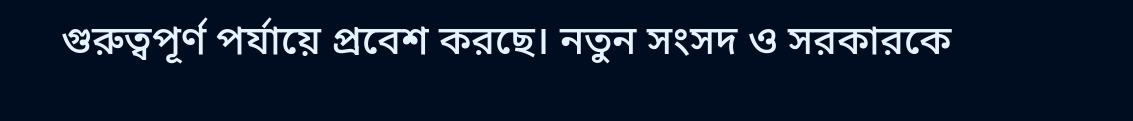গুরুত্বপূর্ণ পর্যায়ে প্রবেশ করছে। নতুন সংসদ ও সরকারকে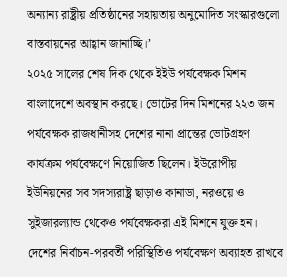অন্যান্য রাষ্ট্রীয় প্রতিষ্ঠানের সহায়তায় অনুমোদিত সংস্কারগুলো বাস্তবায়নের আহ্বান জানাচ্ছি।’
২০২৫ সালের শেষ দিক থেকে ইইউ পর্যবেক্ষক মিশন বাংলাদেশে অবস্থান করছে। ভোটের দিন মিশনের ২২৩ জন পর্যবেক্ষক রাজধানীসহ দেশের নানা প্রান্তের ভোটগ্রহণ কার্যক্রম পর্যবেক্ষণে নিয়োজিত ছিলেন। ইউরোপীয় ইউনিয়নের সব সদস্যরাষ্ট্র ছাড়াও কানাডা, নরওয়ে ও সুইজারল্যান্ড থেকেও পর্যবেক্ষকরা এই মিশনে যুক্ত হন। দেশের নির্বাচন-পরবর্তী পরিস্থিতিও পর্যবেক্ষণ অব্যাহত রাখবে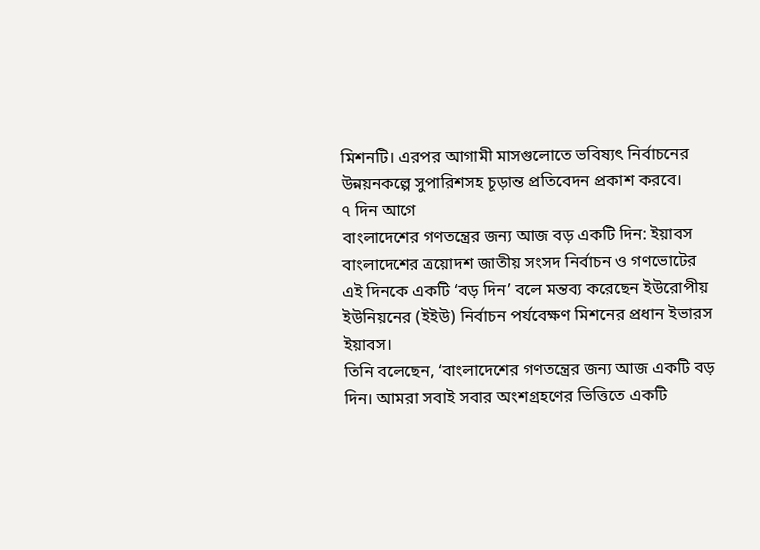মিশনটি। এরপর আগামী মাসগুলোতে ভবিষ্যৎ নির্বাচনের উন্নয়নকল্পে সুপারিশসহ চূড়ান্ত প্রতিবেদন প্রকাশ করবে।
৭ দিন আগে
বাংলাদেশের গণতন্ত্রের জন্য আজ বড় একটি দিন: ইয়াবস
বাংলাদেশের ত্রয়োদশ জাতীয় সংসদ নির্বাচন ও গণভোটের এই দিনকে একটি ‘বড় দিন’ বলে মন্তব্য করেছেন ইউরোপীয় ইউনিয়নের (ইইউ) নির্বাচন পর্যবেক্ষণ মিশনের প্রধান ইভারস ইয়াবস।
তিনি বলেছেন, ‘বাংলাদেশের গণতন্ত্রের জন্য আজ একটি বড় দিন। আমরা সবাই সবার অংশগ্রহণের ভিত্তিতে একটি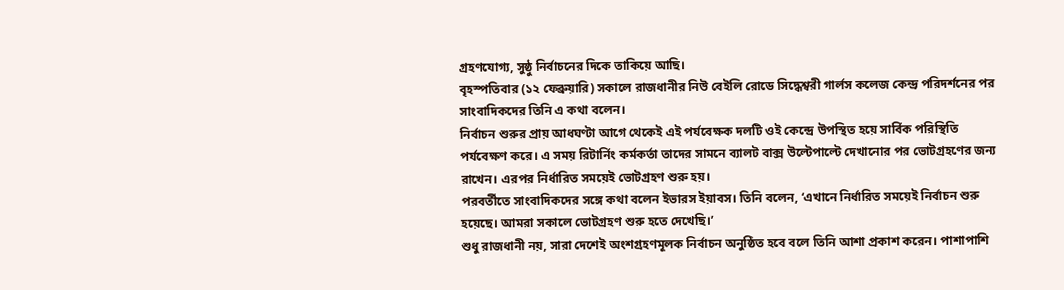গ্রহণযোগ্য, সুষ্ঠু নির্বাচনের দিকে তাকিয়ে আছি।
বৃহস্পতিবার (১২ ফেব্রুয়ারি) সকালে রাজধানীর নিউ বেইলি রোডে সিদ্ধেশ্বরী গার্লস কলেজ কেন্দ্র পরিদর্শনের পর সাংবাদিকদের তিনি এ কথা বলেন।
নির্বাচন শুরুর প্রায় আধঘণ্টা আগে থেকেই এই পর্যবেক্ষক দলটি ওই কেন্দ্রে উপস্থিত হয়ে সার্বিক পরিস্থিতি পর্যবেক্ষণ করে। এ সময় রিটার্নিং কর্মকর্তা তাদের সামনে ব্যালট বাক্স উল্টেপাল্টে দেখানোর পর ভোটগ্রহণের জন্য রাখেন। এরপর নির্ধারিত সময়েই ভোটগ্রহণ শুরু হয়।
পরবর্তীতে সাংবাদিকদের সঙ্গে কথা বলেন ইভারস ইয়াবস। তিনি বলেন, ‘এখানে নির্ধারিত সময়েই নির্বাচন শুরু হয়েছে। আমরা সকালে ভোটগ্রহণ শুরু হতে দেখেছি।’
শুধু রাজধানী নয়, সারা দেশেই অংশগ্রহণমূলক নির্বাচন অনুষ্ঠিত হবে বলে তিনি আশা প্রকাশ করেন। পাশাপাশি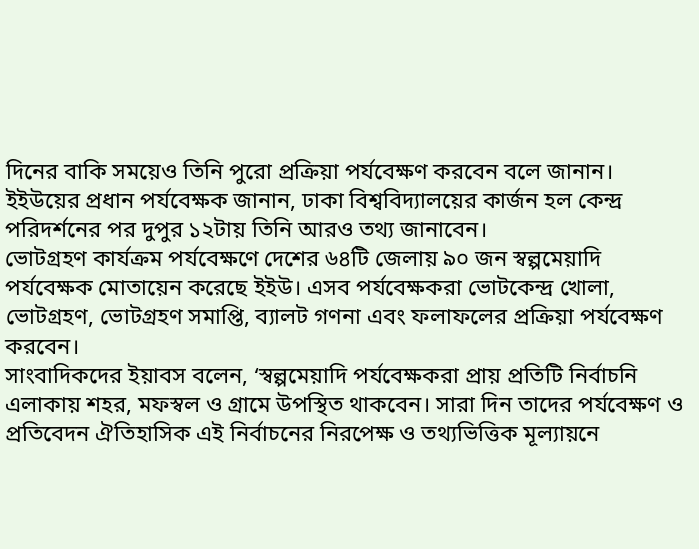দিনের বাকি সময়েও তিনি পুরো প্রক্রিয়া পর্যবেক্ষণ করবেন বলে জানান।
ইইউয়ের প্রধান পর্যবেক্ষক জানান, ঢাকা বিশ্ববিদ্যালয়ের কার্জন হল কেন্দ্র পরিদর্শনের পর দুপুর ১২টায় তিনি আরও তথ্য জানাবেন।
ভোটগ্রহণ কার্যক্রম পর্যবেক্ষণে দেশের ৬৪টি জেলায় ৯০ জন স্বল্পমেয়াদি পর্যবেক্ষক মোতায়েন করেছে ইইউ। এসব পর্যবেক্ষকরা ভোটকেন্দ্র খোলা, ভোটগ্রহণ, ভোটগ্রহণ সমাপ্তি, ব্যালট গণনা এবং ফলাফলের প্রক্রিয়া পর্যবেক্ষণ করবেন।
সাংবাদিকদের ইয়াবস বলেন, ‘স্বল্পমেয়াদি পর্যবেক্ষকরা প্রায় প্রতিটি নির্বাচনি এলাকায় শহর, মফস্বল ও গ্রামে উপস্থিত থাকবেন। সারা দিন তাদের পর্যবেক্ষণ ও প্রতিবেদন ঐতিহাসিক এই নির্বাচনের নিরপেক্ষ ও তথ্যভিত্তিক মূল্যায়নে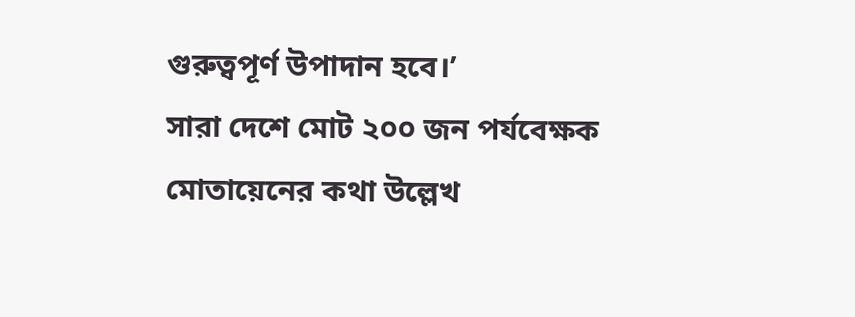গুরুত্বপূর্ণ উপাদান হবে।’
সারা দেশে মোট ২০০ জন পর্যবেক্ষক মোতায়েনের কথা উল্লেখ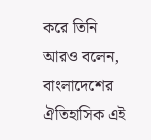করে তিনি আরও বলেন, বাংলাদেশের ঐতিহাসিক এই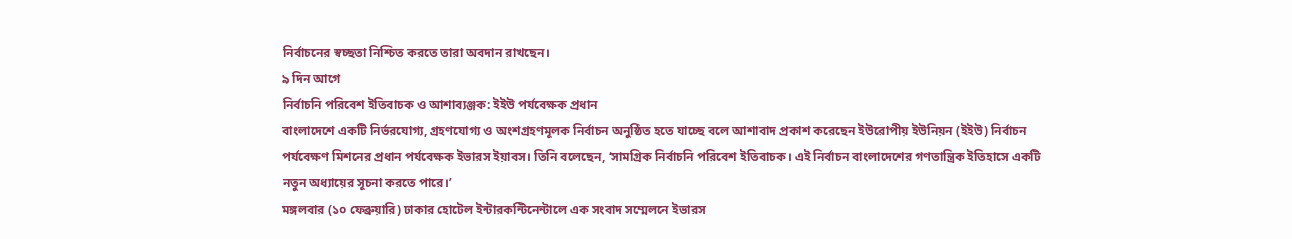নির্বাচনের স্বচ্ছতা নিশ্চিত করতে তারা অবদান রাখছেন।
৯ দিন আগে
নির্বাচনি পরিবেশ ইতিবাচক ও আশাব্যঞ্জক: ইইউ পর্যবেক্ষক প্রধান
বাংলাদেশে একটি নির্ভরযোগ্য, গ্রহণযোগ্য ও অংশগ্রহণমূলক নির্বাচন অনুষ্ঠিত হতে যাচ্ছে বলে আশাবাদ প্রকাশ করেছেন ইউরোপীয় ইউনিয়ন (ইইউ) নির্বাচন পর্যবেক্ষণ মিশনের প্রধান পর্যবেক্ষক ইভারস ইয়াবস। তিনি বলেছেন, ‘সামগ্রিক নির্বাচনি পরিবেশ ইতিবাচক। এই নির্বাচন বাংলাদেশের গণতান্ত্রিক ইতিহাসে একটি নতুন অধ্যায়ের সূচনা করতে পারে।’
মঙ্গলবার (১০ ফেব্রুয়ারি) ঢাকার হোটেল ইন্টারকন্টিনেন্টালে এক সংবাদ সম্মেলনে ইভারস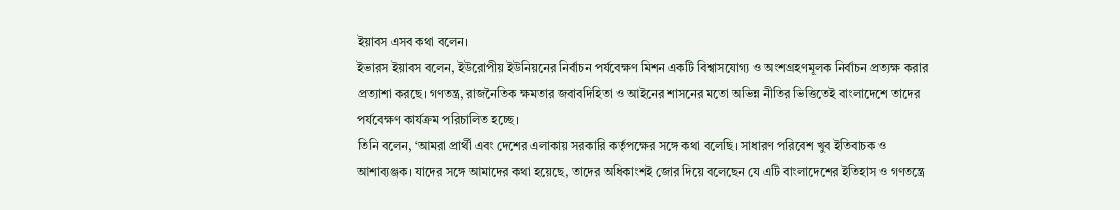ইয়াবস এসব কথা বলেন।
ইভারস ইয়াবস বলেন, ইউরোপীয় ইউনিয়নের নির্বাচন পর্যবেক্ষণ মিশন একটি বিশ্বাসযোগ্য ও অংশগ্রহণমূলক নির্বাচন প্রত্যক্ষ করার প্রত্যাশা করছে। গণতন্ত্র, রাজনৈতিক ক্ষমতার জবাবদিহিতা ও আইনের শাসনের মতো অভিন্ন নীতির ভিত্তিতেই বাংলাদেশে তাদের পর্যবেক্ষণ কার্যক্রম পরিচালিত হচ্ছে।
তিনি বলেন, ‘আমরা প্রার্থী এবং দেশের এলাকায় সরকারি কর্তৃপক্ষের সঙ্গে কথা বলেছি। সাধারণ পরিবেশ খুব ইতিবাচক ও আশাব্যঞ্জক। যাদের সঙ্গে আমাদের কথা হয়েছে, তাদের অধিকাংশই জোর দিয়ে বলেছেন যে এটি বাংলাদেশের ইতিহাস ও গণতন্ত্রে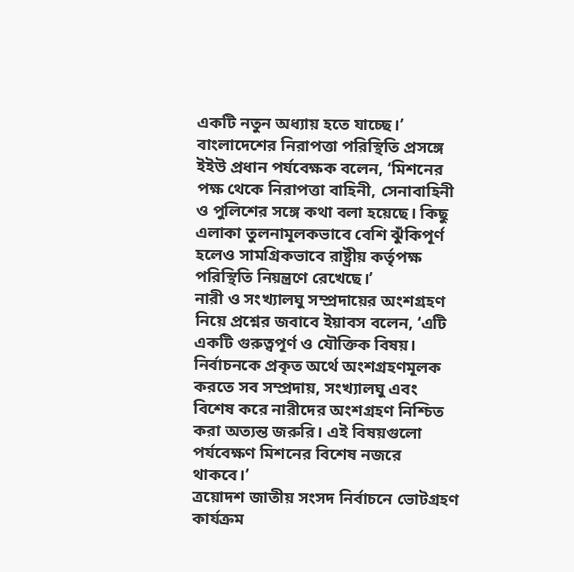একটি নতুন অধ্যায় হতে যাচ্ছে।’
বাংলাদেশের নিরাপত্তা পরিস্থিতি প্রসঙ্গে ইইউ প্রধান পর্যবেক্ষক বলেন, ‘মিশনের পক্ষ থেকে নিরাপত্তা বাহিনী, সেনাবাহিনী ও পুলিশের সঙ্গে কথা বলা হয়েছে। কিছু এলাকা তুলনামূলকভাবে বেশি ঝুঁকিপূর্ণ হলেও সামগ্রিকভাবে রাষ্ট্রীয় কর্তৃপক্ষ পরিস্থিতি নিয়ন্ত্রণে রেখেছে।’
নারী ও সংখ্যালঘু সম্প্রদায়ের অংশগ্রহণ নিয়ে প্রশ্নের জবাবে ইয়াবস বলেন, ‘এটি একটি গুরুত্বপূর্ণ ও যৌক্তিক বিষয়। নির্বাচনকে প্রকৃত অর্থে অংশগ্রহণমূলক করতে সব সম্প্রদায়, সংখ্যালঘু এবং বিশেষ করে নারীদের অংশগ্রহণ নিশ্চিত করা অত্যন্ত জরুরি। এই বিষয়গুলো পর্যবেক্ষণ মিশনের বিশেষ নজরে থাকবে।’
ত্রয়োদশ জাতীয় সংসদ নির্বাচনে ভোটগ্রহণ কার্যক্রম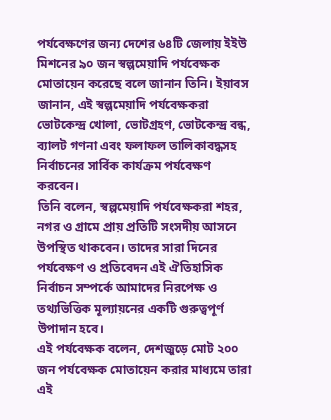পর্যবেক্ষণের জন্য দেশের ৬৪টি জেলায় ইইউ মিশনের ৯০ জন স্বল্পমেয়াদি পর্যবেক্ষক মোতায়েন করেছে বলে জানান তিনি। ইয়াবস জানান, এই স্বল্পমেয়াদি পর্যবেক্ষকরা ভোটকেন্দ্র খোলা, ভোটগ্রহণ, ভোটকেন্দ্র বন্ধ, ব্যালট গণনা এবং ফলাফল তালিকাবদ্ধসহ নির্বাচনের সার্বিক কার্যক্রম পর্যবেক্ষণ করবেন।
তিনি বলেন, স্বল্পমেয়াদি পর্যবেক্ষকরা শহর, নগর ও গ্রামে প্রায় প্রতিটি সংসদীয় আসনে উপস্থিত থাকবেন। তাদের সারা দিনের পর্যবেক্ষণ ও প্রতিবেদন এই ঐতিহাসিক নির্বাচন সম্পর্কে আমাদের নিরপেক্ষ ও তথ্যভিত্তিক মূল্যায়নের একটি গুরুত্বপূর্ণ উপাদান হবে।
এই পর্যবেক্ষক বলেন, দেশজুড়ে মোট ২০০ জন পর্যবেক্ষক মোতায়েন করার মাধ্যমে তারা এই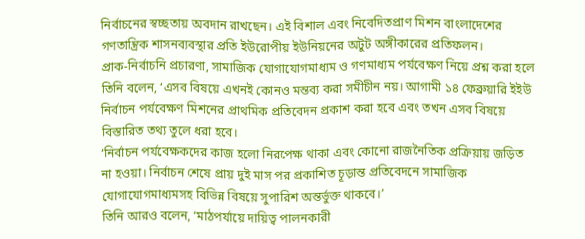নির্বাচনের স্বচ্ছতায় অবদান রাখছেন। এই বিশাল এবং নিবেদিতপ্রাণ মিশন বাংলাদেশের গণতান্ত্রিক শাসনব্যবস্থার প্রতি ইউরোপীয় ইউনিয়নের অটুট অঙ্গীকারের প্রতিফলন।
প্রাক-নির্বাচনি প্রচারণা, সামাজিক যোগাযোগমাধ্যম ও গণমাধ্যম পর্যবেক্ষণ নিয়ে প্রশ্ন করা হলে তিনি বলেন, ‘এসব বিষয়ে এখনই কোনও মন্তব্য করা সমীচীন নয়। আগামী ১৪ ফেব্রুয়ারি ইইউ নির্বাচন পর্যবেক্ষণ মিশনের প্রাথমিক প্রতিবেদন প্রকাশ করা হবে এবং তখন এসব বিষয়ে বিস্তারিত তথ্য তুলে ধরা হবে।
‘নির্বাচন পর্যবেক্ষকদের কাজ হলো নিরপেক্ষ থাকা এবং কোনো রাজনৈতিক প্রক্রিয়ায় জড়িত না হওয়া। নির্বাচন শেষে প্রায় দুই মাস পর প্রকাশিত চূড়ান্ত প্রতিবেদনে সামাজিক যোগাযোগমাধ্যমসহ বিভিন্ন বিষয়ে সুপারিশ অন্তর্ভুক্ত থাকবে।’
তিনি আরও বলেন, ‘মাঠপর্যায়ে দায়িত্ব পালনকারী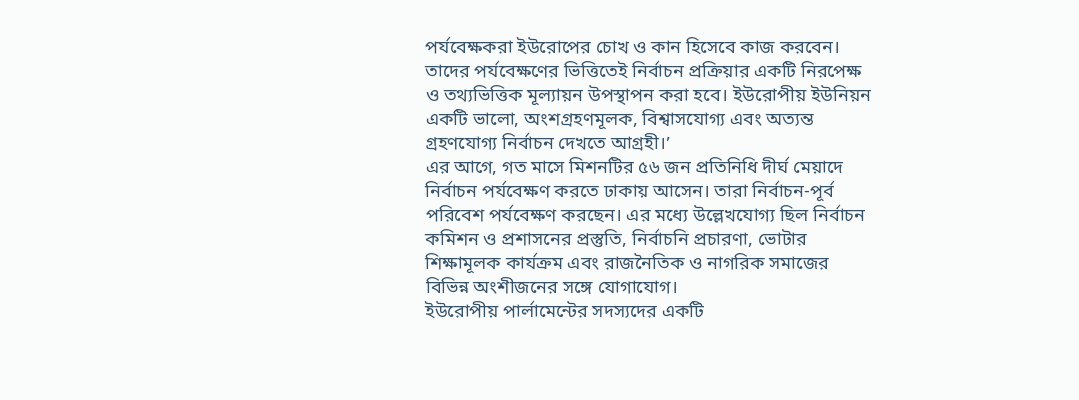পর্যবেক্ষকরা ইউরোপের চোখ ও কান হিসেবে কাজ করবেন। তাদের পর্যবেক্ষণের ভিত্তিতেই নির্বাচন প্রক্রিয়ার একটি নিরপেক্ষ ও তথ্যভিত্তিক মূল্যায়ন উপস্থাপন করা হবে। ইউরোপীয় ইউনিয়ন একটি ভালো, অংশগ্রহণমূলক, বিশ্বাসযোগ্য এবং অত্যন্ত গ্রহণযোগ্য নির্বাচন দেখতে আগ্রহী।’
এর আগে, গত মাসে মিশনটির ৫৬ জন প্রতিনিধি দীর্ঘ মেয়াদে নির্বাচন পর্যবেক্ষণ করতে ঢাকায় আসেন। তারা নির্বাচন-পূর্ব পরিবেশ পর্যবেক্ষণ করছেন। এর মধ্যে উল্লেখযোগ্য ছিল নির্বাচন কমিশন ও প্রশাসনের প্রস্তুতি, নির্বাচনি প্রচারণা, ভোটার শিক্ষামূলক কার্যক্রম এবং রাজনৈতিক ও নাগরিক সমাজের বিভিন্ন অংশীজনের সঙ্গে যোগাযোগ।
ইউরোপীয় পার্লামেন্টের সদস্যদের একটি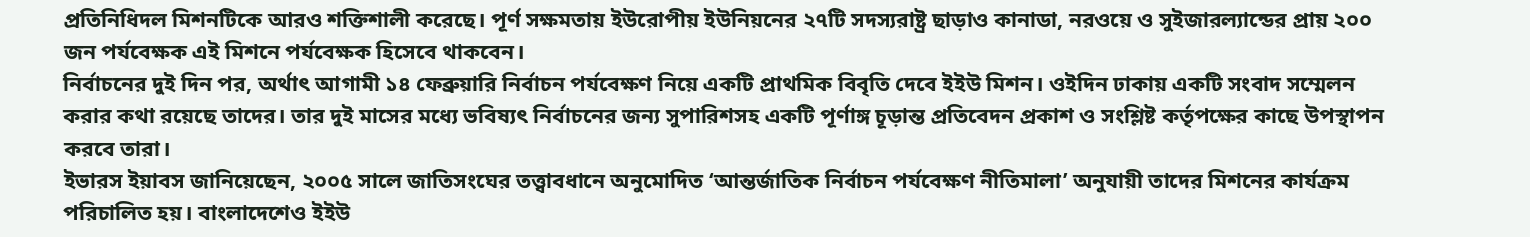প্রতিনিধিদল মিশনটিকে আরও শক্তিশালী করেছে। পূর্ণ সক্ষমতায় ইউরোপীয় ইউনিয়নের ২৭টি সদস্যরাষ্ট্র ছাড়াও কানাডা, নরওয়ে ও সুইজারল্যান্ডের প্রায় ২০০ জন পর্যবেক্ষক এই মিশনে পর্যবেক্ষক হিসেবে থাকবেন।
নির্বাচনের দুই দিন পর, অর্থাৎ আগামী ১৪ ফেব্রুয়ারি নির্বাচন পর্যবেক্ষণ নিয়ে একটি প্রাথমিক বিবৃতি দেবে ইইউ মিশন। ওইদিন ঢাকায় একটি সংবাদ সম্মেলন করার কথা রয়েছে তাদের। তার দুই মাসের মধ্যে ভবিষ্যৎ নির্বাচনের জন্য সুপারিশসহ একটি পূর্ণাঙ্গ চূড়ান্ত প্রতিবেদন প্রকাশ ও সংশ্লিষ্ট কর্তৃপক্ষের কাছে উপস্থাপন করবে তারা।
ইভারস ইয়াবস জানিয়েছেন, ২০০৫ সালে জাতিসংঘের তত্ত্বাবধানে অনুমোদিত ‘আন্তর্জাতিক নির্বাচন পর্যবেক্ষণ নীতিমালা’ অনুযায়ী তাদের মিশনের কার্যক্রম পরিচালিত হয়। বাংলাদেশেও ইইউ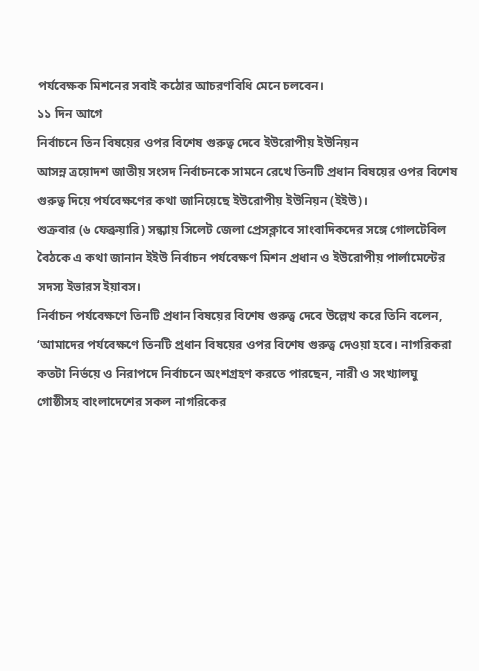পর্যবেক্ষক মিশনের সবাই কঠোর আচরণবিধি মেনে চলবেন।
১১ দিন আগে
নির্বাচনে তিন বিষয়ের ওপর বিশেষ গুরুত্ব দেবে ইউরোপীয় ইউনিয়ন
আসন্ন ত্রয়োদশ জাতীয় সংসদ নির্বাচনকে সামনে রেখে তিনটি প্রধান বিষয়ের ওপর বিশেষ গুরুত্ব দিয়ে পর্যবেক্ষণের কথা জানিয়েছে ইউরোপীয় ইউনিয়ন (ইইউ)।
শুক্রবার (৬ ফেব্রুয়ারি) সন্ধ্যায় সিলেট জেলা প্রেসক্লাবে সাংবাদিকদের সঙ্গে গোলটেবিল বৈঠকে এ কথা জানান ইইউ নির্বাচন পর্যবেক্ষণ মিশন প্রধান ও ইউরোপীয় পার্লামেন্টের সদস্য ইভারস ইয়াবস।
নির্বাচন পর্যবেক্ষণে তিনটি প্রধান বিষয়ের বিশেষ গুরুত্ব দেবে উল্লেখ করে তিনি বলেন, ‘আমাদের পর্যবেক্ষণে তিনটি প্রধান বিষয়ের ওপর বিশেষ গুরুত্ব দেওয়া হবে। নাগরিকরা কতটা নির্ভয়ে ও নিরাপদে নির্বাচনে অংশগ্রহণ করতে পারছেন, নারী ও সংখ্যালঘু গোষ্ঠীসহ বাংলাদেশের সকল নাগরিকের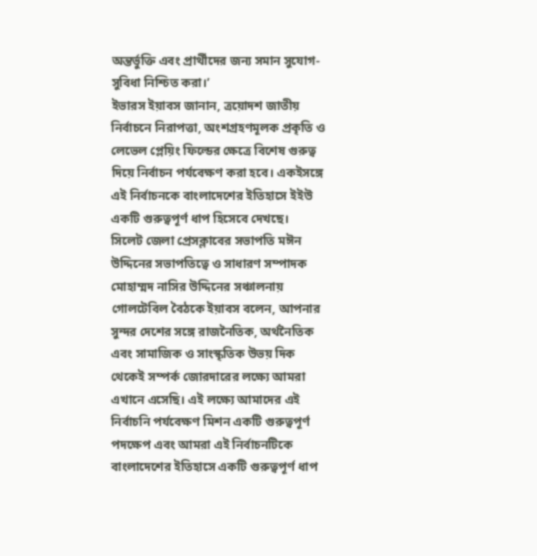অন্তর্ভুক্তি এবং প্রার্থীদের জন্য সমান সুযোগ-সুবিধা নিশ্চিত করা।’
ইভারস ইয়াবস জানান, ত্রয়োদশ জাতীয় নির্বাচনে নিরাপত্তা, অংশগ্রহণমূলক প্রকৃতি ও লেভেল প্লেয়িং ফিল্ডের ক্ষেত্রে বিশেষ গুরুত্ব দিয়ে নির্বাচন পর্যবেক্ষণ করা হবে। একইসঙ্গে এই নির্বাচনকে বাংলাদেশের ইতিহাসে ইইউ একটি গুরুত্বপূর্ণ ধাপ হিসেবে দেখছে।
সিলেট জেলা প্রেসক্লাবের সভাপতি মঈন উদ্দিনের সভাপতিত্বে ও সাধারণ সম্পাদক মোহাম্মদ নাসির উদ্দিনের সঞ্চালনায় গোলটেবিল বৈঠকে ইয়াবস বলেন, আপনার সুন্দর দেশের সঙ্গে রাজনৈতিক, অর্থনৈতিক এবং সামাজিক ও সাংস্কৃতিক উভয় দিক থেকেই সম্পর্ক জোরদারের লক্ষ্যে আমরা এখানে এসেছি। এই লক্ষ্যে আমাদের এই নির্বাচনি পর্যবেক্ষণ মিশন একটি গুরুত্বপূর্ণ পদক্ষেপ এবং আমরা এই নির্বাচনটিকে বাংলাদেশের ইতিহাসে একটি গুরুত্বপূর্ণ ধাপ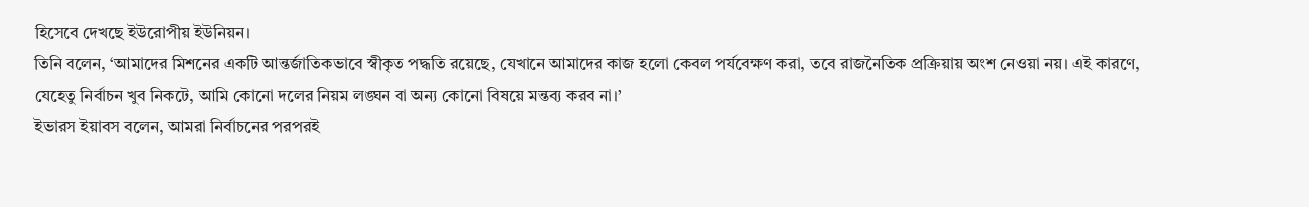হিসেবে দেখছে ইউরোপীয় ইউনিয়ন।
তিনি বলেন, ‘আমাদের মিশনের একটি আন্তর্জাতিকভাবে স্বীকৃত পদ্ধতি রয়েছে, যেখানে আমাদের কাজ হলো কেবল পর্যবেক্ষণ করা, তবে রাজনৈতিক প্রক্রিয়ায় অংশ নেওয়া নয়। এই কারণে, যেহেতু নির্বাচন খুব নিকটে, আমি কোনো দলের নিয়ম লঙ্ঘন বা অন্য কোনো বিষয়ে মন্তব্য করব না।’
ইভারস ইয়াবস বলেন, আমরা নির্বাচনের পরপরই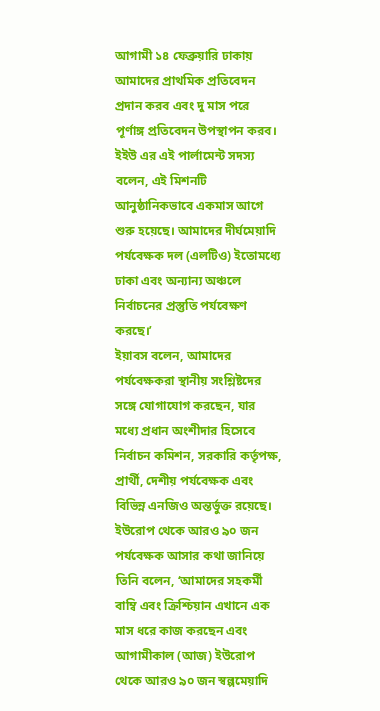আগামী ১৪ ফেব্রুয়ারি ঢাকায় আমাদের প্রাথমিক প্রতিবেদন প্রদান করব এবং দু মাস পরে পূর্ণাঙ্গ প্রতিবেদন উপস্থাপন করব।
ইইউ এর এই পার্লামেন্ট সদস্য বলেন, এই মিশনটি আনুষ্ঠানিকভাবে একমাস আগে শুরু হয়েছে। আমাদের দীর্ঘমেয়াদি পর্যবেক্ষক দল (এলটিও) ইতোমধ্যে ঢাকা এবং অন্যান্য অঞ্চলে নির্বাচনের প্রস্তুতি পর্যবেক্ষণ করছে।’
ইয়াবস বলেন, আমাদের পর্যবেক্ষকরা স্থানীয় সংশ্লিষ্টদের সঙ্গে যোগাযোগ করছেন, যার মধ্যে প্রধান অংশীদার হিসেবে নির্বাচন কমিশন, সরকারি কর্তৃপক্ষ, প্রার্থী, দেশীয় পর্যবেক্ষক এবং বিভিন্ন এনজিও অন্তর্ভুক্ত রয়েছে।
ইউরোপ থেকে আরও ৯০ জন পর্যবেক্ষক আসার কথা জানিয়ে তিনি বলেন, ‘আমাদের সহকর্মী বাম্বি এবং ক্রিশ্চিয়ান এখানে এক মাস ধরে কাজ করছেন এবং আগামীকাল (আজ) ইউরোপ থেকে আরও ৯০ জন স্বল্পমেয়াদি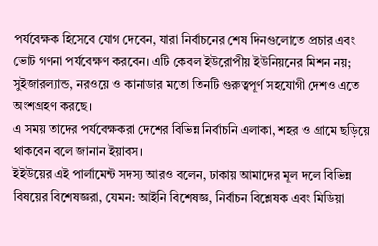পর্যবেক্ষক হিসেবে যোগ দেবেন, যারা নির্বাচনের শেষ দিনগুলোতে প্রচার এবং ভোট গণনা পর্যবেক্ষণ করবেন। এটি কেবল ইউরোপীয় ইউনিয়নের মিশন নয়; সুইজারল্যান্ড, নরওয়ে ও কানাডার মতো তিনটি গুরুত্বপূর্ণ সহযোগী দেশও এতে অংশগ্রহণ করছে।
এ সময় তাদের পর্যবেক্ষকরা দেশের বিভিন্ন নির্বাচনি এলাকা, শহর ও গ্রামে ছড়িয়ে থাকবেন বলে জানান ইয়াবস।
ইইউয়ের এই পার্লামেন্ট সদস্য আরও বলেন, ঢাকায় আমাদের মূল দলে বিভিন্ন বিষয়ের বিশেষজ্ঞরা, যেমন: আইনি বিশেষজ্ঞ, নির্বাচন বিশ্লেষক এবং মিডিয়া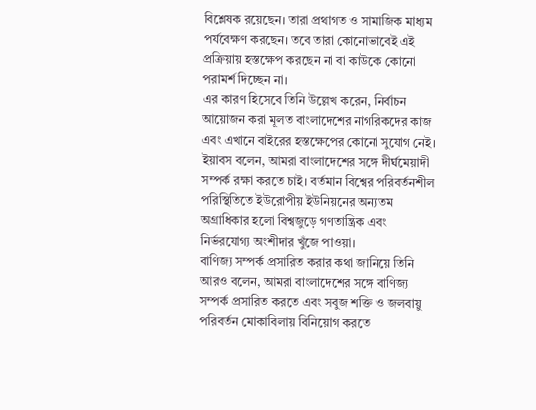বিশ্লেষক রয়েছেন। তারা প্রথাগত ও সামাজিক মাধ্যম পর্যবেক্ষণ করছেন। তবে তারা কোনোভাবেই এই প্রক্রিয়ায় হস্তক্ষেপ করছেন না বা কাউকে কোনো পরামর্শ দিচ্ছেন না।
এর কারণ হিসেবে তিনি উল্লেখ করেন, নির্বাচন আয়োজন করা মূলত বাংলাদেশের নাগরিকদের কাজ এবং এখানে বাইরের হস্তক্ষেপের কোনো সুযোগ নেই।
ইয়াবস বলেন, আমরা বাংলাদেশের সঙ্গে দীর্ঘমেয়াদী সম্পর্ক রক্ষা করতে চাই। বর্তমান বিশ্বের পরিবর্তনশীল পরিস্থিতিতে ইউরোপীয় ইউনিয়নের অন্যতম অগ্রাধিকার হলো বিশ্বজুড়ে গণতান্ত্রিক এবং নির্ভরযোগ্য অংশীদার খুঁজে পাওয়া।
বাণিজ্য সম্পর্ক প্রসারিত করার কথা জানিয়ে তিনি আরও বলেন, আমরা বাংলাদেশের সঙ্গে বাণিজ্য সম্পর্ক প্রসারিত করতে এবং সবুজ শক্তি ও জলবায়ু পরিবর্তন মোকাবিলায় বিনিয়োগ করতে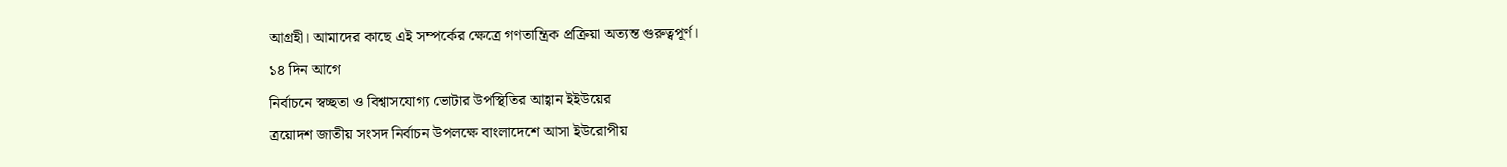আগ্রহী। আমাদের কাছে এই সম্পর্কের ক্ষেত্রে গণতান্ত্রিক প্রক্রিয়া অত্যন্ত গুরুত্বপূর্ণ।
১৪ দিন আগে
নির্বাচনে স্বচ্ছতা ও বিশ্বাসযোগ্য ভোটার উপস্থিতির আহ্বান ইইউয়ের
ত্রয়োদশ জাতীয় সংসদ নির্বাচন উপলক্ষে বাংলাদেশে আসা ইউরোপীয়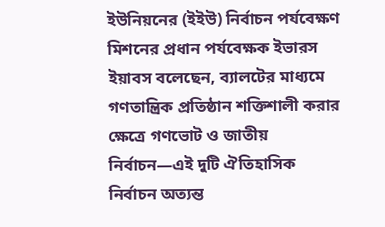ইউনিয়নের (ইইউ) নির্বাচন পর্যবেক্ষণ মিশনের প্রধান পর্যবেক্ষক ইভারস ইয়াবস বলেছেন, ব্যালটের মাধ্যমে গণতান্ত্রিক প্রতিষ্ঠান শক্তিশালী করার ক্ষেত্রে গণভোট ও জাতীয় নির্বাচন—এই দুটি ঐতিহাসিক নির্বাচন অত্যন্ত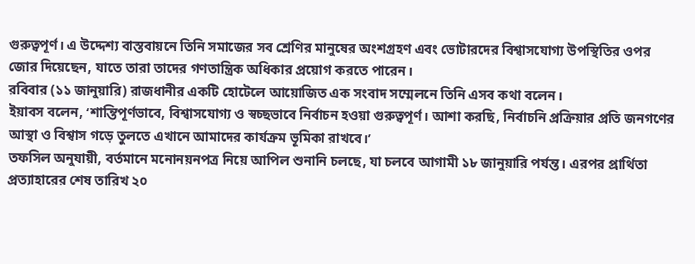গুরুত্বপূর্ণ। এ উদ্দেশ্য বাস্তবায়নে তিনি সমাজের সব শ্রেণির মানুষের অংশগ্রহণ এবং ভোটারদের বিশ্বাসযোগ্য উপস্থিতির ওপর জোর দিয়েছেন, যাতে তারা তাদের গণতান্ত্রিক অধিকার প্রয়োগ করতে পারেন।
রবিবার (১১ জানুয়ারি) রাজধানীর একটি হোটেলে আয়োজিত এক সংবাদ সম্মেলনে তিনি এসব কথা বলেন।
ইয়াবস বলেন, ‘শান্তিপূর্ণভাবে, বিশ্বাসযোগ্য ও স্বচ্ছভাবে নির্বাচন হওয়া গুরুত্বপূর্ণ। আশা করছি, নির্বাচনি প্রক্রিয়ার প্রতি জনগণের আস্থা ও বিশ্বাস গড়ে তুলতে এখানে আমাদের কার্যক্রম ভূমিকা রাখবে।’
তফসিল অনুযায়ী, বর্তমানে মনোনয়নপত্র নিয়ে আপিল শুনানি চলছে, যা চলবে আগামী ১৮ জানুয়ারি পর্যন্ত। এরপর প্রার্থিতা প্রত্যাহারের শেষ তারিখ ২০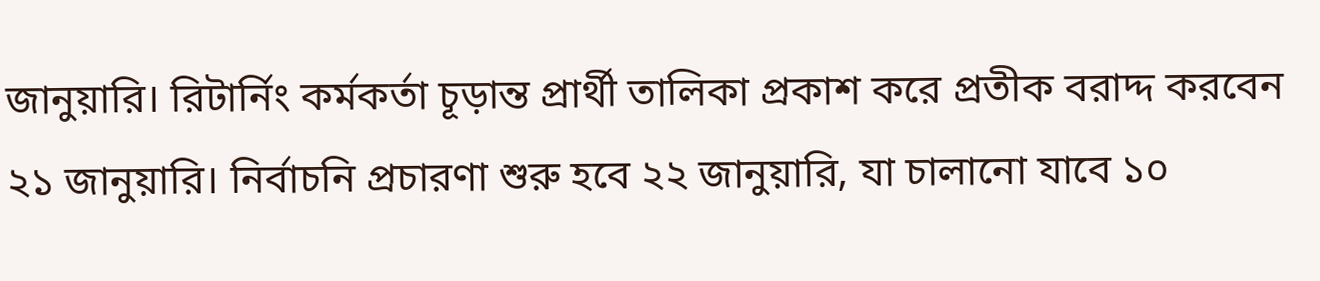জানুয়ারি। রিটার্নিং কর্মকর্তা চূড়ান্ত প্রার্থী তালিকা প্রকাশ করে প্রতীক বরাদ্দ করবেন ২১ জানুয়ারি। নির্বাচনি প্রচারণা শুরু হবে ২২ জানুয়ারি, যা চালানো যাবে ১০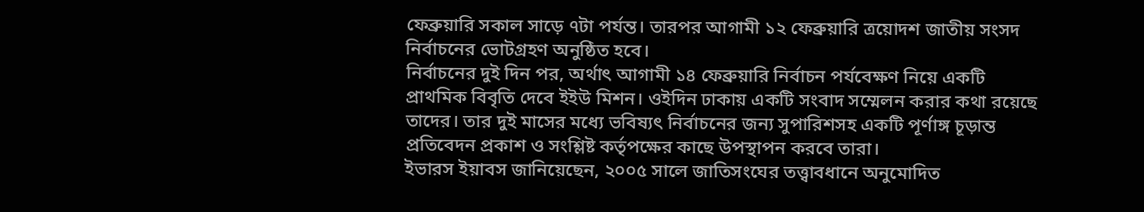ফেব্রুয়ারি সকাল সাড়ে ৭টা পর্যন্ত। তারপর আগামী ১২ ফেব্রুয়ারি ত্রয়োদশ জাতীয় সংসদ নির্বাচনের ভোটগ্রহণ অনুষ্ঠিত হবে।
নির্বাচনের দুই দিন পর, অর্থাৎ আগামী ১৪ ফেব্রুয়ারি নির্বাচন পর্যবেক্ষণ নিয়ে একটি প্রাথমিক বিবৃতি দেবে ইইউ মিশন। ওইদিন ঢাকায় একটি সংবাদ সম্মেলন করার কথা রয়েছে তাদের। তার দুই মাসের মধ্যে ভবিষ্যৎ নির্বাচনের জন্য সুপারিশসহ একটি পূর্ণাঙ্গ চূড়ান্ত প্রতিবেদন প্রকাশ ও সংশ্লিষ্ট কর্তৃপক্ষের কাছে উপস্থাপন করবে তারা।
ইভারস ইয়াবস জানিয়েছেন, ২০০৫ সালে জাতিসংঘের তত্ত্বাবধানে অনুমোদিত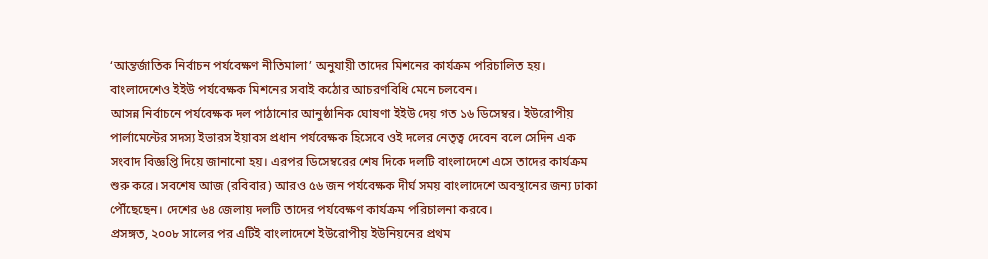‘আন্তর্জাতিক নির্বাচন পর্যবেক্ষণ নীতিমালা’ অনুযায়ী তাদের মিশনের কার্যক্রম পরিচালিত হয়। বাংলাদেশেও ইইউ পর্যবেক্ষক মিশনের সবাই কঠোর আচরণবিধি মেনে চলবেন।
আসন্ন নির্বাচনে পর্যবেক্ষক দল পাঠানোর আনুষ্ঠানিক ঘোষণা ইইউ দেয় গত ১৬ ডিসেম্বর। ইউরোপীয় পার্লামেন্টের সদস্য ইভারস ইয়াবস প্রধান পর্যবেক্ষক হিসেবে ওই দলের নেতৃত্ব দেবেন বলে সেদিন এক সংবাদ বিজ্ঞপ্তি দিয়ে জানানো হয়। এরপর ডিসেম্বরের শেষ দিকে দলটি বাংলাদেশে এসে তাদের কার্যক্রম শুরু করে। সবশেষ আজ (রবিবার) আরও ৫৬ জন পর্যবেক্ষক দীর্ঘ সময় বাংলাদেশে অবস্থানের জন্য ঢাকা পৌঁছেছেন। দেশের ৬৪ জেলায় দলটি তাদের পর্যবেক্ষণ কার্যক্রম পরিচালনা করবে।
প্রসঙ্গত, ২০০৮ সালের পর এটিই বাংলাদেশে ইউরোপীয় ইউনিয়নের প্রথম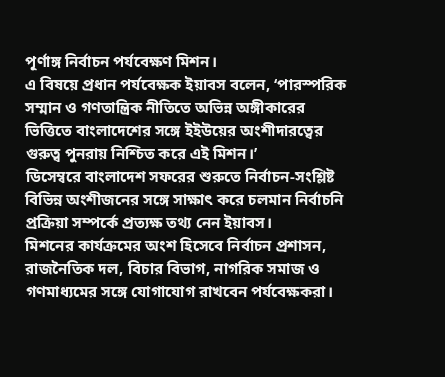পূর্ণাঙ্গ নির্বাচন পর্যবেক্ষণ মিশন।
এ বিষয়ে প্রধান পর্যবেক্ষক ইয়াবস বলেন, ‘পারস্পরিক সম্মান ও গণতান্ত্রিক নীতিতে অভিন্ন অঙ্গীকারের ভিত্তিতে বাংলাদেশের সঙ্গে ইইউয়ের অংশীদারত্বের গুরুত্ব পুনরায় নিশ্চিত করে এই মিশন।’
ডিসেম্বরে বাংলাদেশ সফরের শুরুতে নির্বাচন-সংশ্লিষ্ট বিভিন্ন অংশীজনের সঙ্গে সাক্ষাৎ করে চলমান নির্বাচনি প্রক্রিয়া সম্পর্কে প্রত্যক্ষ তথ্য নেন ইয়াবস।
মিশনের কার্যক্রমের অংশ হিসেবে নির্বাচন প্রশাসন, রাজনৈতিক দল, বিচার বিভাগ, নাগরিক সমাজ ও গণমাধ্যমের সঙ্গে যোগাযোগ রাখবেন পর্যবেক্ষকরা।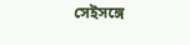সেইসঙ্গে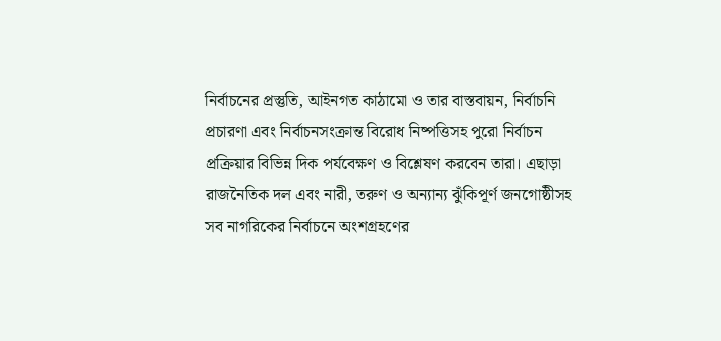নির্বাচনের প্রস্তুতি, আইনগত কাঠামো ও তার বাস্তবায়ন, নির্বাচনি প্রচারণা এবং নির্বাচনসংক্রান্ত বিরোধ নিষ্পত্তিসহ পুরো নির্বাচন প্রক্রিয়ার বিভিন্ন দিক পর্যবেক্ষণ ও বিশ্লেষণ করবেন তারা। এছাড়া রাজনৈতিক দল এবং নারী, তরুণ ও অন্যান্য ঝুঁকিপূর্ণ জনগোষ্ঠীসহ সব নাগরিকের নির্বাচনে অংশগ্রহণের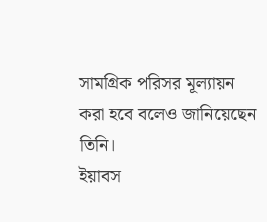সামগ্রিক পরিসর মূল্যায়ন করা হবে বলেও জানিয়েছেন তিনি।
ইয়াবস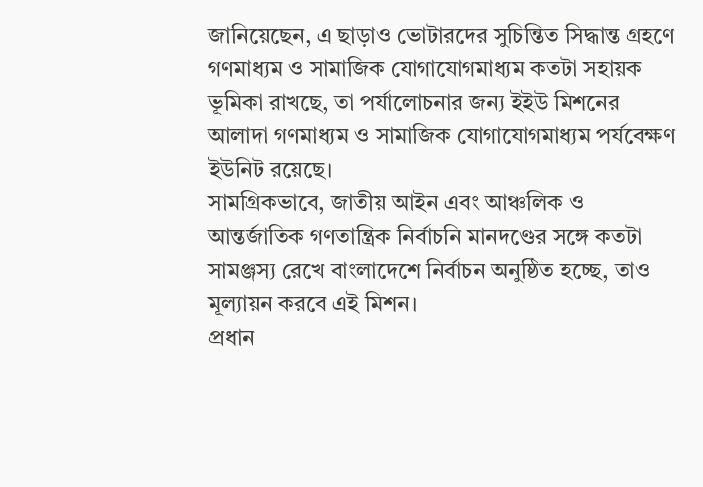জানিয়েছেন, এ ছাড়াও ভোটারদের সুচিন্তিত সিদ্ধান্ত গ্রহণে গণমাধ্যম ও সামাজিক যোগাযোগমাধ্যম কতটা সহায়ক ভূমিকা রাখছে, তা পর্যালোচনার জন্য ইইউ মিশনের আলাদা গণমাধ্যম ও সামাজিক যোগাযোগমাধ্যম পর্যবেক্ষণ ইউনিট রয়েছে।
সামগ্রিকভাবে, জাতীয় আইন এবং আঞ্চলিক ও আন্তর্জাতিক গণতান্ত্রিক নির্বাচনি মানদণ্ডের সঙ্গে কতটা সামঞ্জস্য রেখে বাংলাদেশে নির্বাচন অনুষ্ঠিত হচ্ছে, তাও মূল্যায়ন করবে এই মিশন।
প্রধান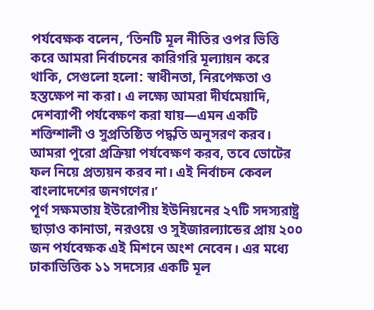পর্যবেক্ষক বলেন, ‘তিনটি মূল নীতির ওপর ভিত্তি করে আমরা নির্বাচনের কারিগরি মূল্যায়ন করে থাকি, সেগুলো হলো: স্বাধীনতা, নিরপেক্ষতা ও হস্তক্ষেপ না করা। এ লক্ষ্যে আমরা দীর্ঘমেয়াদি, দেশব্যাপী পর্যবেক্ষণ করা যায়—এমন একটি শক্তিশালী ও সুপ্রতিষ্ঠিত পদ্ধতি অনুসরণ করব। আমরা পুরো প্রক্রিয়া পর্যবেক্ষণ করব, তবে ভোটের ফল নিয়ে প্রত্যয়ন করব না। এই নির্বাচন কেবল বাংলাদেশের জনগণের।’
পূর্ণ সক্ষমতায় ইউরোপীয় ইউনিয়নের ২৭টি সদস্যরাষ্ট্র ছাড়াও কানাডা, নরওয়ে ও সুইজারল্যান্ডের প্রায় ২০০ জন পর্যবেক্ষক এই মিশনে অংশ নেবেন। এর মধ্যে ঢাকাভিত্তিক ১১ সদস্যের একটি মূল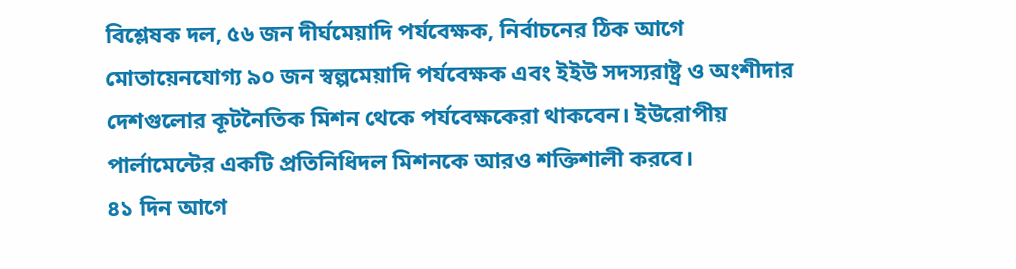বিশ্লেষক দল, ৫৬ জন দীর্ঘমেয়াদি পর্যবেক্ষক, নির্বাচনের ঠিক আগে মোতায়েনযোগ্য ৯০ জন স্বল্পমেয়াদি পর্যবেক্ষক এবং ইইউ সদস্যরাষ্ট্র ও অংশীদার দেশগুলোর কূটনৈতিক মিশন থেকে পর্যবেক্ষকেরা থাকবেন। ইউরোপীয় পার্লামেন্টের একটি প্রতিনিধিদল মিশনকে আরও শক্তিশালী করবে।
৪১ দিন আগে